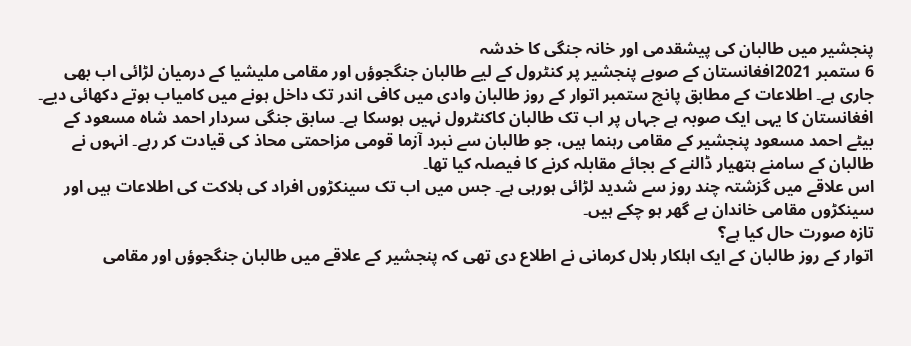پنجشیر میں طالبان کی پیشقدمی اور خانہ جنگی کا خدشہ
6 ستمبر 2021افغانستان کے صوبے پنجشیر پر کنٹرول کے لیے طالبان جنگجوؤں اور مقامی ملیشیا کے درمیان لڑائی اب بھی جاری ہے۔ اطلاعات کے مطابق پانچ ستمبر اتوار کے روز طالبان وادی میں کافی اندر تک داخل ہونے میں کامیاب ہوتے دکھائی دیے۔
افغانستان کا یہی ایک صوبہ ہے جہاں پر اب تک طالبان کاکنٹرول نہیں ہوسکا ہے۔ سابق جنگی سردار احمد شاہ مسعود کے بیٹے احمد مسعود پنجشیر کے مقامی رہنما ہیں، جو طالبان سے نبرد آزما قومی مزاحمتی محاذ کی قیادت کر رہے۔ انہوں نے طالبان کے سامنے ہتھیار ڈالنے کے بجائے مقابلہ کرنے کا فیصلہ کیا تھا۔
اس علاقے میں گزشتہ چند روز سے شدید لڑائی ہورہی ہے۔ جس میں اب تک سینکڑوں افراد کی ہلاکت کی اطلاعات ہیں اور سینکڑوں مقامی خاندان بے گھر ہو چکے ہیں۔
تازہ صورت حال کیا ہے؟
اتوار کے روز طالبان کے ایک اہلکار بلال کرمانی نے اطلاع دی تھی کہ پنجشیر کے علاقے میں طالبان جنگجوؤں اور مقامی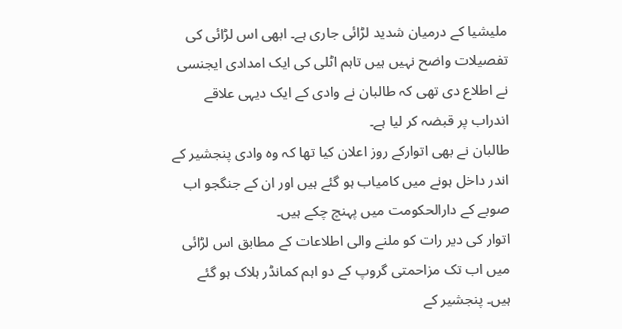ملیشیا کے درمیان شدید لڑائی جاری ہے۔ ابھی اس لڑائی کی تفصیلات واضح نہیں ہیں تاہم اٹلی کی ایک امدادی ایجنسی نے اطلاع دی تھی کہ طالبان نے وادی کے ایک دیہی علاقے اندراب پر قبضہ کر لیا ہے۔
طالبان نے بھی اتوارکے روز اعلان کیا تھا کہ وہ وادی پنجشیر کے اندر داخل ہونے میں کامیاب ہو گئے ہیں اور ان کے جنگجو اب صوبے کے دارالحکومت میں پہنچ چکے ہیں۔
اتوار کی دیر رات کو ملنے والی اطلاعات کے مطابق اس لڑائی میں اب تک مزاحمتی گروپ کے دو اہم کمانڈر ہلاک ہو گئے ہیں۔ پنجشیر کے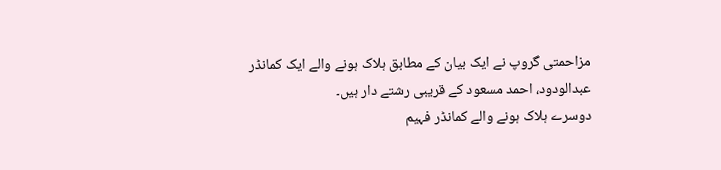مزاحمتی گروپ نے ایک بیان کے مطابق ہلاک ہونے والے ایک کمانڈر عبدالودود، احمد مسعود کے قریبی رشتے دار ہیں۔
دوسرے ہلاک ہونے والے کمانڈر فہیم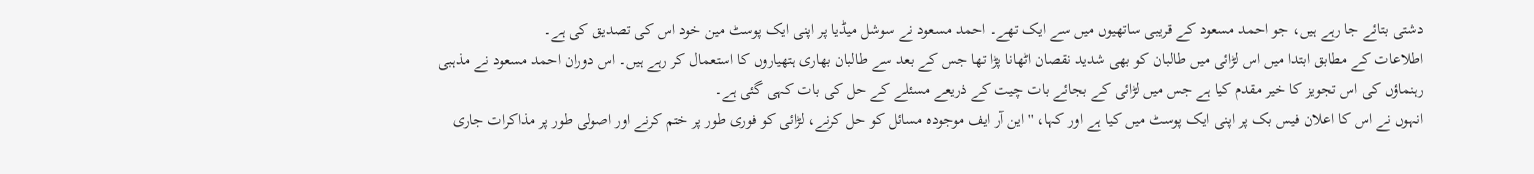دشتی بتائے جا رہے ہیں، جو احمد مسعود کے قریبی ساتھیوں میں سے ایک تھے۔ احمد مسعود نے سوشل میڈیا پر اپنی ایک پوسٹ مین خود اس کی تصدیق کی ہے۔
اطلاعات کے مطابق ابتدا میں اس لڑائی میں طالبان کو بھی شدید نقصان اٹھانا پڑا تھا جس کے بعد سے طالبان بھاری ہتھیاروں کا استعمال کر رہے ہیں۔ اس دوران احمد مسعود نے مذہبی رہنماؤں کی اس تجویز کا خیر مقدم کیا ہے جس میں لڑائی کے بجائے بات چیت کے ذریعے مسئلے کے حل کی بات کہی گئی ہے۔
انہوں نے اس کا اعلان فیس بک پر اپنی ایک پوسٹ میں کیا ہے اور کہا، ''این آر ایف موجودہ مسائل کو حل کرنے، لڑائی کو فوری طور پر ختم کرنے اور اصولی طور پر مذاکرات جاری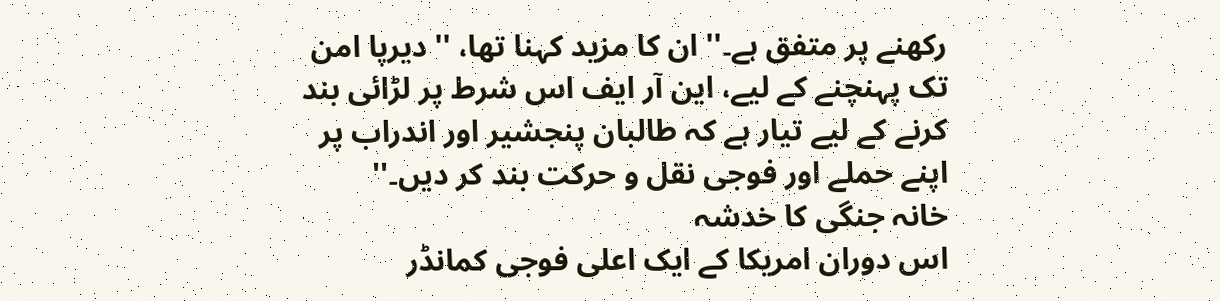رکھنے پر متفق ہے۔'' ان کا مزید کہنا تھا، ''دیرپا امن تک پہنچنے کے لیے، این آر ایف اس شرط پر لڑائی بند کرنے کے لیے تیار ہے کہ طالبان پنجشیر اور اندراب پر اپنے حملے اور فوجی نقل و حرکت بند کر دیں۔''
خانہ جنگی کا خدشہ
اس دوران امریکا کے ایک اعلی فوجی کمانڈر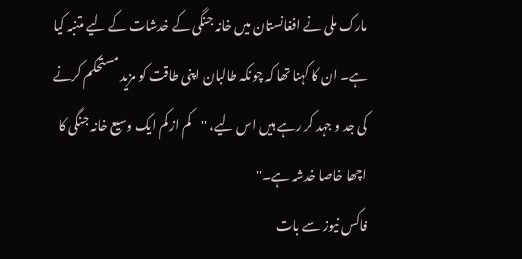مارک ملی نے افغانستان میں خانہ جنگی کے خدشات کے لیے متنبہ کیا ہے۔ ان کا کہنا تھا کہ چونکہ طالبان اپنی طاقت کو مزید مستحکم کرنے کی جد و جہد کر رہے ہیں اس لیے، ''کم از کم ایک وسیع خانہ جنگی کا اچھا خاصا خدشہ ہے۔''
فاکس نیوز سے بات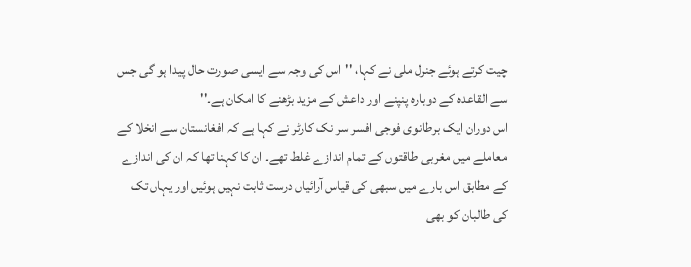چیت کرتے ہوئے جنرل ملی نے کہا، ''اس کی وجہ سے ایسی صورت حال پیدا ہو گی جس سے القاعدہ کے دوبارہ پنپنے اور داعش کے مزید بڑھنے کا امکان ہے۔''
اس دوران ایک برطانوی فوجی افسر سر نک کارٹر نے کہا ہے کہ افغانستان سے انخلا کے معاملے میں مغربی طاقتوں کے تمام اندازے غلط تھے۔ ان کا کہنا تھا کہ ان کی اندازے کے مطابق اس بارے میں سبھی کی قیاس آرائیاں درست ثابت نہیں ہوئیں اور یہاں تک کی طالبان کو بھی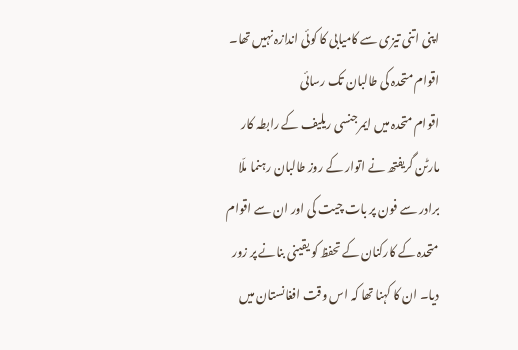اپنی اتنی تیزی سے کامیابی کا کوئی اندازہ نہیں تھا۔
اقوام متحدہ کی طالبان تک رسائی
اقوام متحدہ میں ایمرجنسی ریلیف کے رابطہ کار مارٹن گریفتھ نے اتوار کے روز طالبان رہنما ملّا برادر سے فون پر بات چیت کی اور ان سے اقوام متحدہ کے کارکنان کے تحفظ کو یقینی بنانے پر زور دیا۔ ان کا کہنا تھا کہ اس وقت افغانستان میں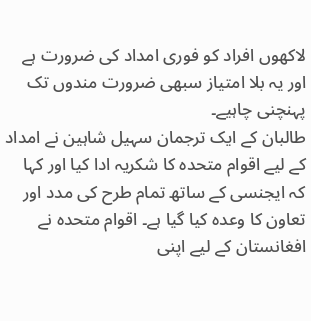لاکھوں افراد کو فوری امداد کی ضرورت ہے اور یہ بلا امتیاز سبھی ضرورت مندوں تک پہنچنی چاہیے۔
طالبان کے ایک ترجمان سہیل شاہین نے امداد کے لیے اقوام متحدہ کا شکریہ ادا کیا اور کہا کہ ایجنسی کے ساتھ تمام طرح کی مدد اور تعاون کا وعدہ کیا گیا ہے۔ اقوام متحدہ نے افغانستان کے لیے اپنی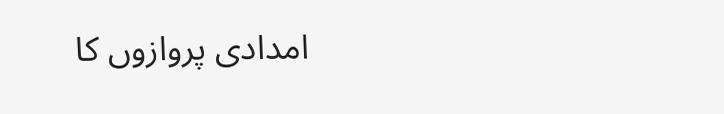امدادی پروازوں کا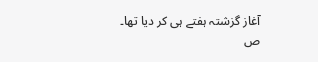آغاز گزشتہ ہفتے ہی کر دیا تھا۔
ص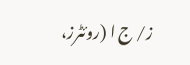ز/ ج ا (روئٹرز،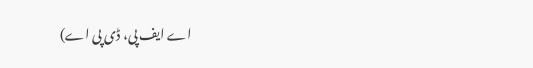اے ایف پی، ڈی پی اے)